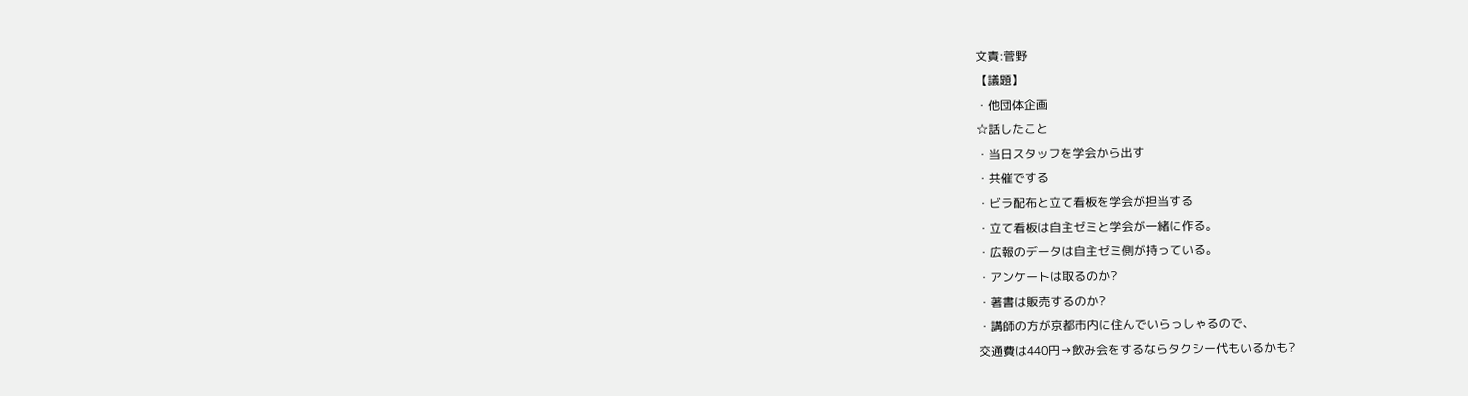文責:菅野
【議題】
・他団体企画
☆話したこと
・当日スタッフを学会から出す
・共催でする
・ビラ配布と立て看板を学会が担当する
・立て看板は自主ゼミと学会が一緒に作る。
・広報のデータは自主ゼミ側が持っている。
・アンケートは取るのか?
・著書は販売するのか?
・講師の方が京都市内に住んでいらっしゃるので、
交通費は440円→飲み会をするならタクシー代もいるかも?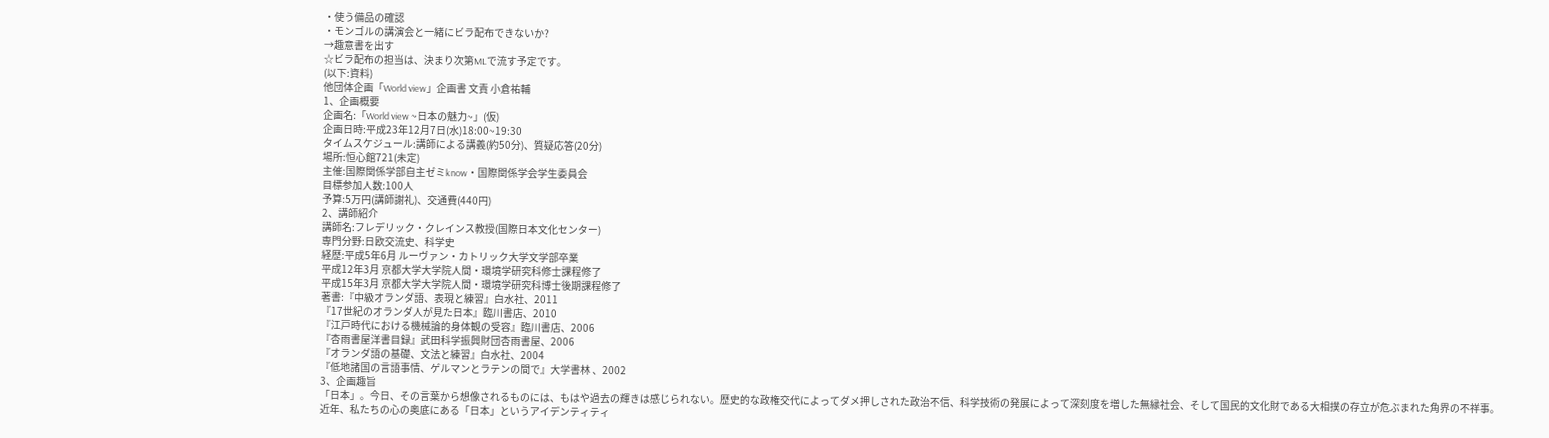・使う備品の確認
・モンゴルの講演会と一緒にビラ配布できないか?
→趣意書を出す
☆ビラ配布の担当は、決まり次第MLで流す予定です。
(以下:資料)
他団体企画「World view」企画書 文責 小倉祐輔
1、企画概要
企画名:「World view ~日本の魅力~」(仮)
企画日時:平成23年12月7日(水)18:00~19:30
タイムスケジュール:講師による講義(約50分)、質疑応答(20分)
場所:恒心館721(未定)
主催:国際関係学部自主ゼミknow・国際関係学会学生委員会
目標参加人数:100人
予算:5万円(講師謝礼)、交通費(440円)
2、講師紹介
講師名:フレデリック・クレインス教授(国際日本文化センター)
専門分野:日欧交流史、科学史
経歴:平成5年6月 ルーヴァン・カトリック大学文学部卒業
平成12年3月 京都大学大学院人間・環境学研究科修士課程修了
平成15年3月 京都大学大学院人間・環境学研究科博士後期課程修了
著書:『中級オランダ語、表現と練習』白水社、2011
『17世紀のオランダ人が見た日本』臨川書店、2010
『江戸時代における機械論的身体観の受容』臨川書店、2006
『杏雨書屋洋書目録』武田科学振興財団杏雨書屋、2006
『オランダ語の基礎、文法と練習』白水社、2004
『低地諸国の言語事情、ゲルマンとラテンの間で』大学書林 、2002
3、企画趣旨
「日本」。今日、その言葉から想像されるものには、もはや過去の輝きは感じられない。歴史的な政権交代によってダメ押しされた政治不信、科学技術の発展によって深刻度を増した無縁社会、そして国民的文化財である大相撲の存立が危ぶまれた角界の不祥事。
近年、私たちの心の奥底にある「日本」というアイデンティティ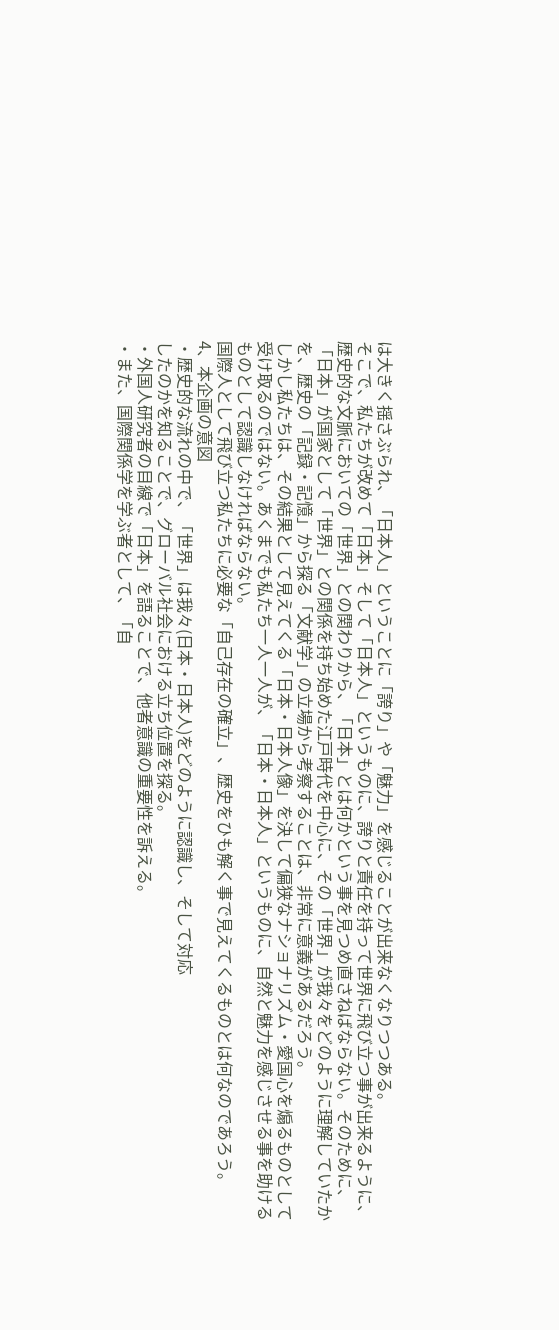は大きく揺さぶられ、「日本人」ということに「誇り」や「魅力」を感じることが出来なくなりつつある。
そこで、私たちが改めて「日本」そして「日本人」というものに、誇りと責任を持って世界に飛び立つ事が出来るように、歴史的な文脈においての「世界」との関わりから、「日本」とは何かという事を見つめ直さねばならない。そのために、「日本」が国家として「世界」との関係を持ち始めた江戸時代を中心に、その「世界」が我々をどのように理解していたかを、歴史の「記録・記憶」から探る「文献学」の立場から考察することは、非常に意義があるだろう。
しかし私たちは、その結果として見えてくる「日本・日本人像」を決して偏狭なナショナリズム・愛国心を煽るものとして受け取るのではない。あくまでも私たち一人一人が、「日本・日本人」というものに、自然と魅力を感じさせる事を助けるものとして認識しなければならない。
国際人として飛び立つ私たちに必要な「自己存在の確立」、歴史をひも解く事で見えてくるものとは何なのであろう。
4、本企画の意図
・歴史的な流れの中で、「世界」は我々(日本・日本人)をどのように認識し、そして対応
したのかを知ることで、グローバル社会における立ち位置を探る。
・外国人研究者の目線で「日本」を語ることで、他者意識の重要性を訴える。
・また、国際関係学を学ぶ者として、「自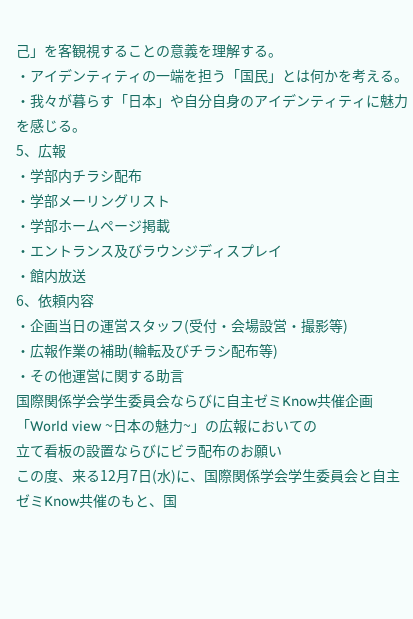己」を客観視することの意義を理解する。
・アイデンティティの一端を担う「国民」とは何かを考える。
・我々が暮らす「日本」や自分自身のアイデンティティに魅力を感じる。
5、広報
・学部内チラシ配布
・学部メーリングリスト
・学部ホームページ掲載
・エントランス及びラウンジディスプレイ
・館内放送
6、依頼内容
・企画当日の運営スタッフ(受付・会場設営・撮影等)
・広報作業の補助(輪転及びチラシ配布等)
・その他運営に関する助言
国際関係学会学生委員会ならびに自主ゼミKnow共催企画
「World view ~日本の魅力~」の広報においての
立て看板の設置ならびにビラ配布のお願い
この度、来る12月7日(水)に、国際関係学会学生委員会と自主ゼミKnow共催のもと、国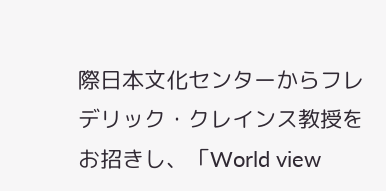際日本文化センターからフレデリック・クレインス教授をお招きし、「World view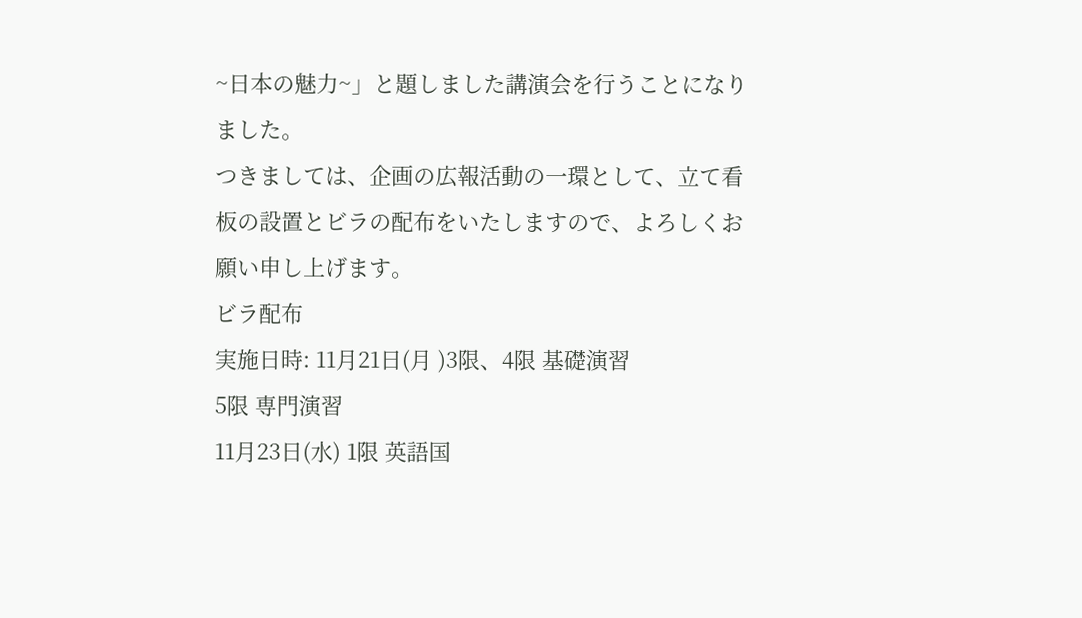~日本の魅力~」と題しました講演会を行うことになりました。
つきましては、企画の広報活動の一環として、立て看板の設置とビラの配布をいたしますので、よろしくお願い申し上げます。
ビラ配布
実施日時: 11月21日(月 )3限、4限 基礎演習
5限 専門演習
11月23日(水) 1限 英語国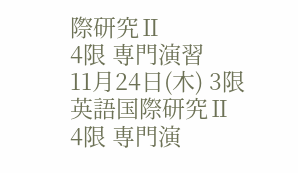際研究Ⅱ
4限 専門演習
11月24日(木) 3限 英語国際研究Ⅱ
4限 専門演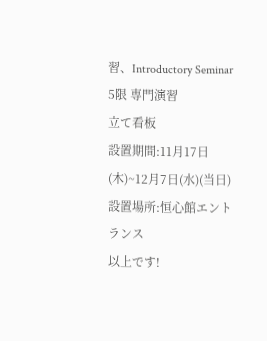習、Introductory Seminar
5限 専門演習
立て看板
設置期間:11月17日(木)~12月7日(水)(当日)
設置場所:恒心館エントランス
以上です!